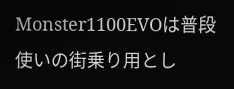Monster1100EVOは普段使いの街乗り用とし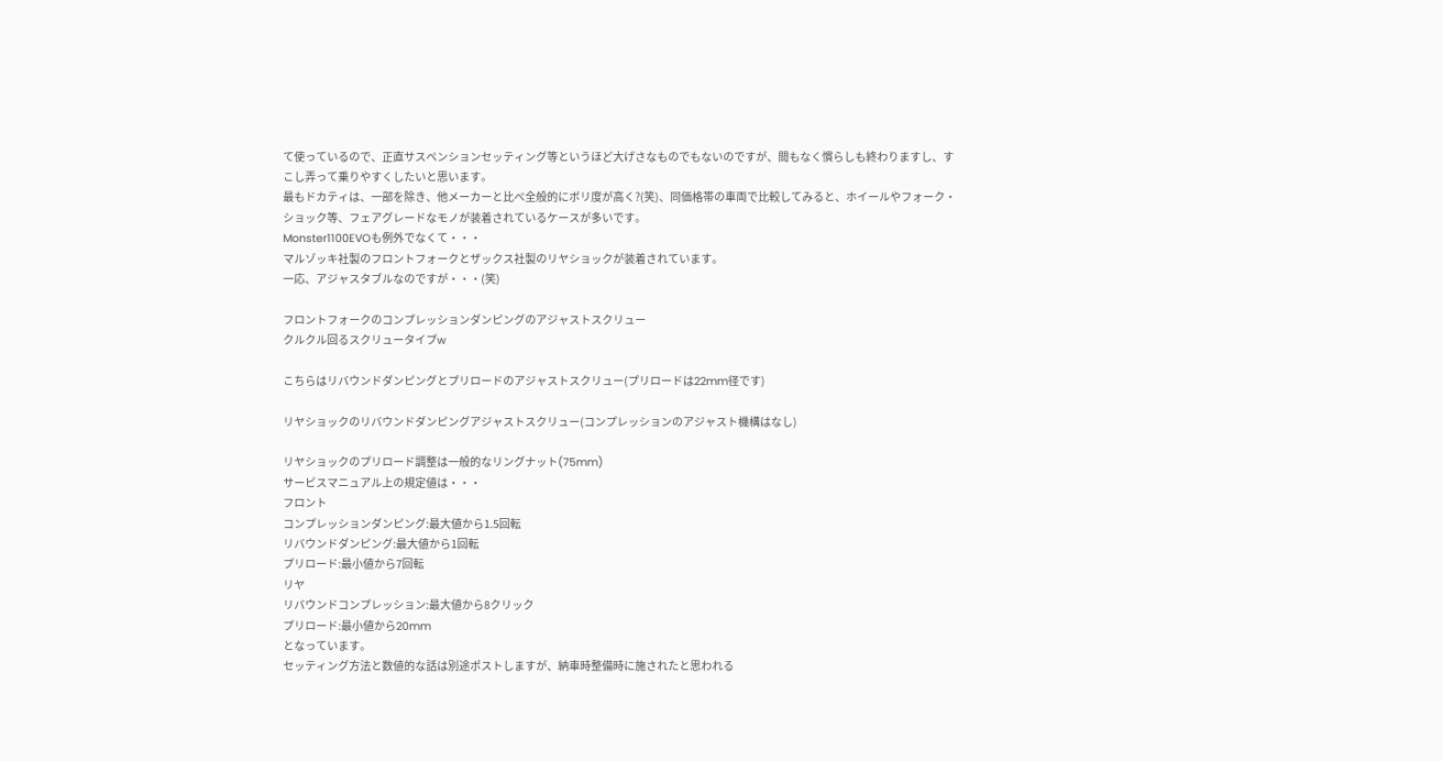て使っているので、正直サスペンションセッティング等というほど大げさなものでもないのですが、間もなく慣らしも終わりますし、すこし弄って乗りやすくしたいと思います。
最もドカティは、一部を除き、他メーカーと比べ全般的にボリ度が高く?(笑)、同価格帯の車両で比較してみると、ホイールやフォーク・ショック等、フェアグレードなモノが装着されているケースが多いです。
Monster1100EVOも例外でなくて・・・
マルゾッキ社製のフロントフォークとザックス社製のリヤショックが装着されています。
一応、アジャスタブルなのですが・・・(笑)

フロントフォークのコンプレッションダンピングのアジャストスクリュー
クルクル回るスクリュータイプw

こちらはリバウンドダンピングとプリロードのアジャストスクリュー(プリロードは22mm径です)

リヤショックのリバウンドダンピングアジャストスクリュー(コンプレッションのアジャスト機構はなし)

リヤショックのプリロード調整は一般的なリングナット(75mm)
サービスマニュアル上の規定値は・・・
フロント
コンプレッションダンピング:最大値から1.5回転
リバウンドダンピング:最大値から1回転
プリロード:最小値から7回転
リヤ
リバウンドコンプレッション:最大値から8クリック
プリロード:最小値から20mm
となっています。
セッティング方法と数値的な話は別途ポストしますが、納車時整備時に施されたと思われる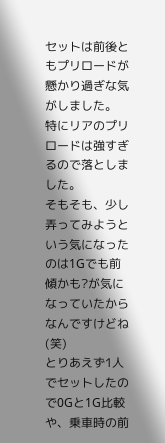セットは前後ともプリロードが懸かり過ぎな気がしました。
特にリアのプリロードは強すぎるので落としました。
そもそも、少し弄ってみようという気になったのは1Gでも前傾かも?が気になっていたからなんですけどね(笑)
とりあえず1人でセットしたので0Gと1G比較や、乗車時の前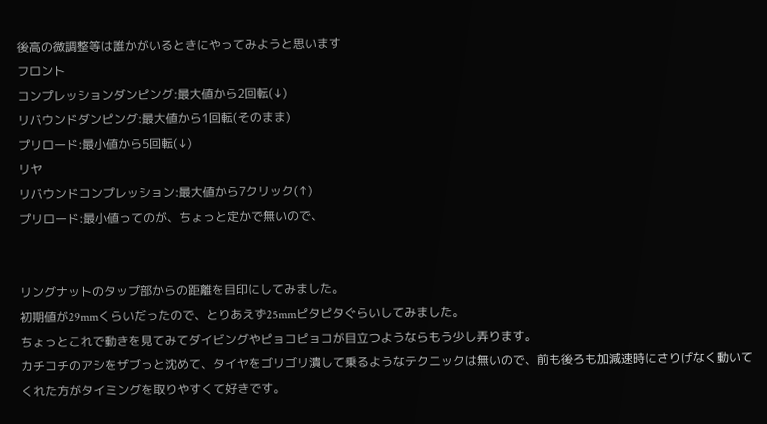後高の微調整等は誰かがいるときにやってみようと思います
フロント
コンプレッションダンピング:最大値から2回転(↓)
リバウンドダンピング:最大値から1回転(そのまま)
プリロード:最小値から5回転(↓)
リヤ
リバウンドコンプレッション:最大値から7クリック(↑)
プリロード:最小値ってのが、ちょっと定かで無いので、


リングナットのタップ部からの距離を目印にしてみました。
初期値が29mmくらいだったので、とりあえず25mmピタピタぐらいしてみました。
ちょっとこれで動きを見てみてダイビングやピョコピョコが目立つようならもう少し弄ります。
カチコチのアシをザブっと沈めて、タイヤをゴリゴリ潰して乗るようなテクニックは無いので、前も後ろも加減速時にさりげなく動いてくれた方がタイミングを取りやすくて好きです。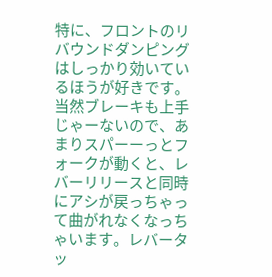特に、フロントのリバウンドダンピングはしっかり効いているほうが好きです。当然ブレーキも上手じゃーないので、あまりスパーーっとフォークが動くと、レバーリリースと同時にアシが戻っちゃって曲がれなくなっちゃいます。レバータッ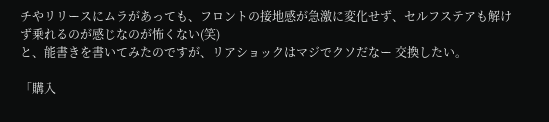チやリリースにムラがあっても、フロントの接地感が急激に変化せず、セルフステアも解けず乗れるのが感じなのが怖くない(笑)
と、能書きを書いてみたのですが、リアショックはマジでクソだなー 交換したい。

「購入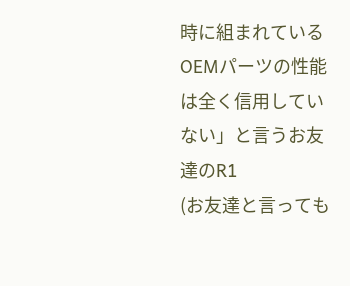時に組まれているOEMパーツの性能は全く信用していない」と言うお友達のR1
(お友達と言っても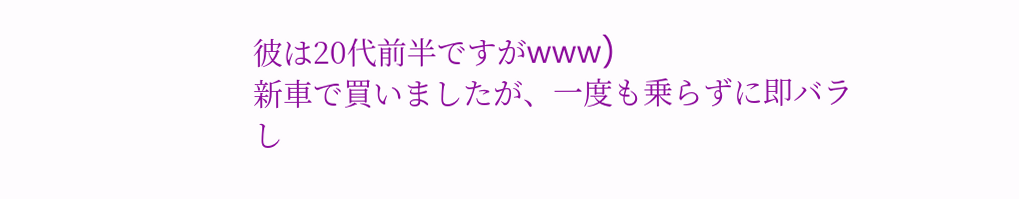彼は20代前半ですがwww)
新車で買いましたが、一度も乗らずに即バラし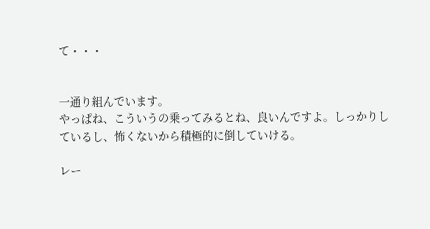て・・・


一通り組んでいます。
やっぱね、こういうの乗ってみるとね、良いんですよ。しっかりしているし、怖くないから積極的に倒していける。

レー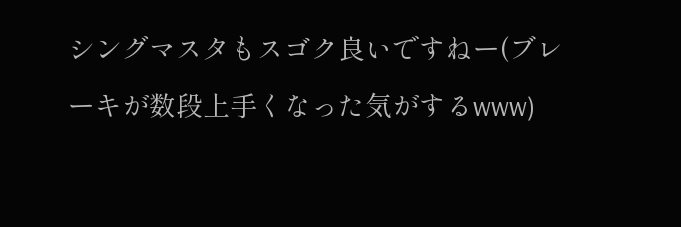シングマスタもスゴク良いですねー(ブレーキが数段上手くなった気がするwww)